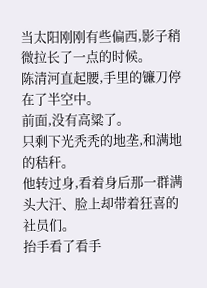当太阳刚刚有些偏西,影子稍微拉长了一点的时候。
陈清河直起腰,手里的镰刀停在了半空中。
前面,没有高粱了。
只剩下光秃秃的地垄,和满地的秸秆。
他转过身,看着身后那一群满头大汗、脸上却带着狂喜的社员们。
抬手看了看手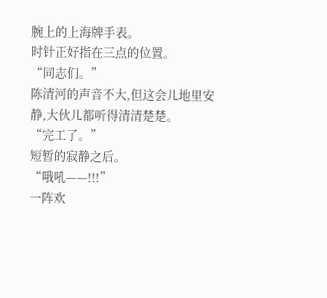腕上的上海牌手表。
时针正好指在三点的位置。
“同志们。”
陈清河的声音不大,但这会儿地里安静,大伙儿都听得清清楚楚。
“完工了。”
短暂的寂静之后。
“哦吼——!!!”
一阵欢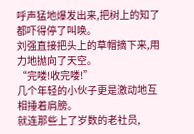呼声猛地爆发出来,把树上的知了都吓得停了叫唤。
刘强直接把头上的草帽摘下来,用力地抛向了天空。
“完喽!收完喽!”
几个年轻的小伙子更是激动地互相捶着肩膀。
就连那些上了岁数的老社员,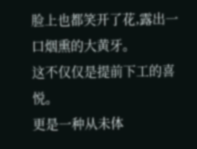脸上也都笑开了花,露出一口烟熏的大黄牙。
这不仅仅是提前下工的喜悦。
更是一种从未体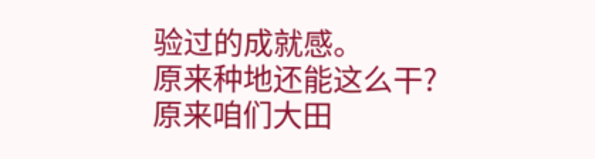验过的成就感。
原来种地还能这么干?
原来咱们大田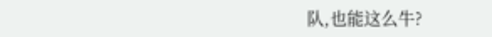队,也能这么牛?